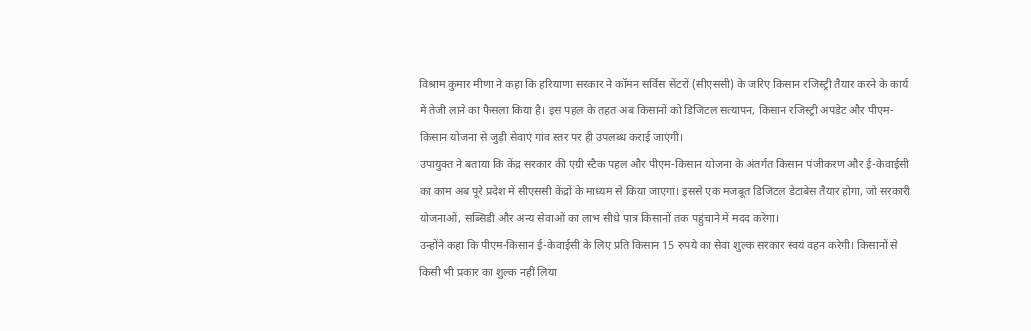विश्राम कुमार मीणा ने कहा कि हरियाणा सरकार ने कॉमन सर्विस सेंटरों (सीएससी) के जरिए किसान रजिस्ट्री तैयार करने के कार्य में तेजी लाने का फैसला किया है। इस पहल के तहत अब किसानों को डिजिटल सत्यापन, किसान रजिस्ट्री अपडेट और पीएम-किसान योजना से जुड़ी सेवाएं गांव स्तर पर ही उपलब्ध कराई जाएंगी।
उपायुक्त ने बताया कि केंद्र सरकार की एग्री स्टैक पहल और पीएम-किसान योजना के अंतर्गत किसान पंजीकरण और ई-केवाईसी का काम अब पूरे प्रदेश में सीएससी केंद्रों के माध्यम से किया जाएगा। इससे एक मजबूत डिजिटल डेटाबेस तैयार होगा, जो सरकारी योजनाओं, सब्सिडी और अन्य सेवाओं का लाभ सीधे पात्र किसानों तक पहुंचाने में मदद करेगा।
उन्होंने कहा कि पीएम-किसान ई-केवाईसी के लिए प्रति किसान 15 रुपये का सेवा शुल्क सरकार स्वयं वहन करेगी। किसानों से किसी भी प्रकार का शुल्क नहीं लिया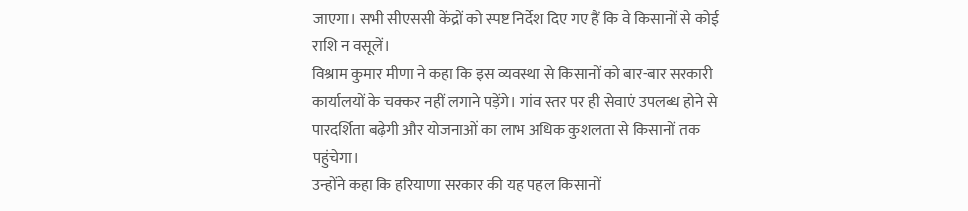जाएगा। सभी सीएससी केंद्रों को स्पष्ट निर्देश दिए गए हैं कि वे किसानों से कोई राशि न वसूलें।
विश्राम कुमार मीणा ने कहा कि इस व्यवस्था से किसानों को बार-बार सरकारी कार्यालयों के चक्कर नहीं लगाने पड़ेंगे। गांव स्तर पर ही सेवाएं उपलब्ध होने से पारदर्शिता बढ़ेगी और योजनाओं का लाभ अधिक कुशलता से किसानों तक पहुंचेगा।
उन्होंने कहा कि हरियाणा सरकार की यह पहल किसानों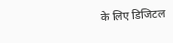के लिए डिजिटल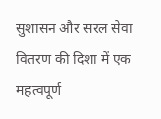सुशासन और सरल सेवा वितरण की दिशा में एक महत्वपूर्ण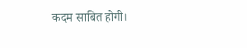कदम साबित होगी।